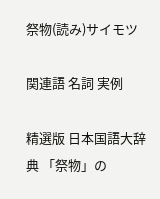祭物(読み)サイモツ

関連語 名詞 実例

精選版 日本国語大辞典 「祭物」の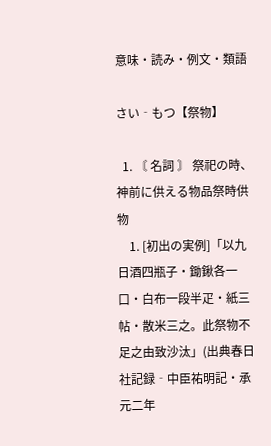意味・読み・例文・類語

さい‐もつ【祭物】

  1. 〘 名詞 〙 祭祀の時、神前に供える物品祭時供物
    1. [初出の実例]「以九日酒四瓶子・鋤鍬各一口・白布一段半疋・紙三帖・散米三之。此祭物不足之由致沙汰」(出典春日社記録‐中臣祐明記・承元二年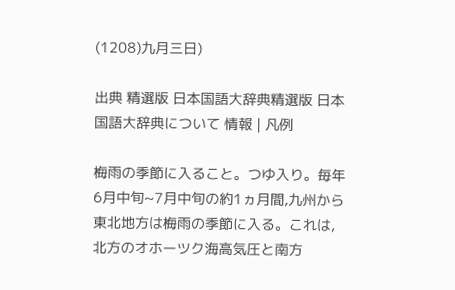(1208)九月三日)

出典 精選版 日本国語大辞典精選版 日本国語大辞典について 情報 | 凡例

梅雨の季節に入ること。つゆ入り。毎年6月中旬~7月中旬の約1ヵ月間,九州から東北地方は梅雨の季節に入る。これは,北方のオホーツク海高気圧と南方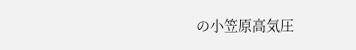の小笠原高気圧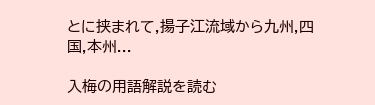とに挟まれて,揚子江流域から九州,四国,本州...

入梅の用語解説を読む